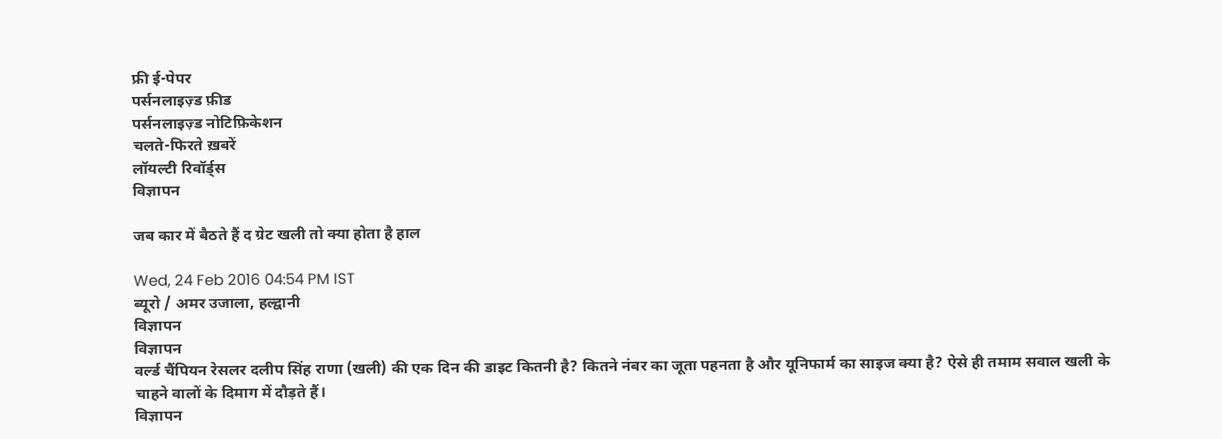फ्री ई-पेपर
पर्सनलाइज़्ड फ़ीड
पर्सनलाइज़्ड नोटिफ़िकेशन
चलते-फिरते ख़बरें
लॉयल्टी रिवॉर्ड्स
विज्ञापन

जब कार में बैठते हैं द ग्रेट खली तो क्या होता है हाल

Wed, 24 Feb 2016 04:54 PM IST
ब्यूरो / अमर उजाला, हल्द्वानी
विज्ञापन
विज्ञापन
वर्ल्ड चैंपियन रेसलर दलीप सिंह राणा (खली) की एक दिन की डाइट कितनी है? कितने नंबर का जूता पहनता है और यूनिफार्म का साइज क्या है? ऐसे ही तमाम सवाल खली के चाहने वालों के दिमाग में दौड़ते हैं।
विज्ञापन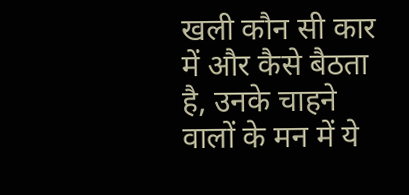खली कौन सी कार में और कैसे बैठता है, उनके चाहने वालों के मन में ये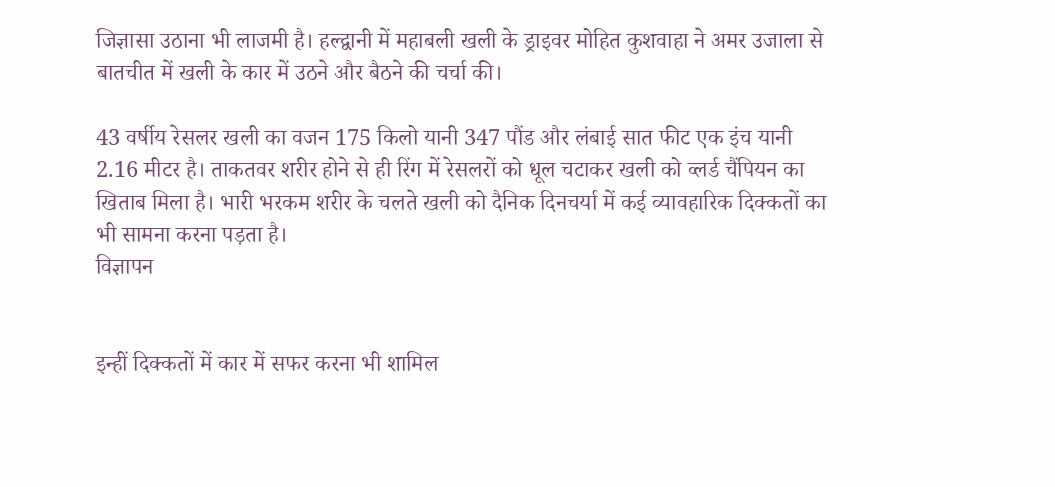जिज्ञासा उठाना भी लाजमी है। हल्द्वानी में महाबली खली के ड्राइवर मोहित कुशवाहा ने अमर उजाला से बातचीत में खली के कार में उठने और बैठने की चर्चा की।

43 वर्षीय रेसलर खली का वजन 175 किलो यानी 347 पौंड और लंबाई सात फीट एक इंच यानी 2.16 मीटर है। ताकतवर शरीर होने से ही रिंग में रेसलरों को धूल चटाकर खली को व्लर्ड चैंपियन का खिताब मिला है। भारी भरकम शरीर के चलते खली को दैनिक दिनचर्या में कई व्यावहारिक दिक्कतों का भी सामना करना पड़ता है।
विज्ञापन


इन्हीं दिक्कतों में कार में सफर करना भी शामिल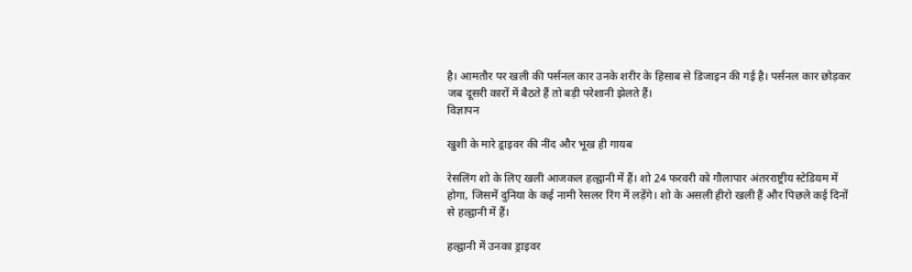है। आमतौर पर खली की पर्सनल कार उनके शरीर के हिसाब से डिजाइन की गई है। पर्सनल कार छोड़कर जब दूसरी कारों में बैठते हैं तो बड़ी परेशानी झेलते हैं।
विज्ञापन

खुशी के मारे ड्राइवर की नींद और भूख ही गायब

रेसलिंग शो के लिए खली आजकल हल्द्वानी में हैं। शो 24 फरवरी को गौलापार अंतरराष्ट्रीय स्टेडियम में होगा, जिसमें दुनिया के कई नामी रेसलर रिंग में लड़ेंगे। शो के असली हीरो खली हैं और पिछले कई दिनों से हल्द्वानी में हैं।

हल्द्वानी में उनका ड्राइवर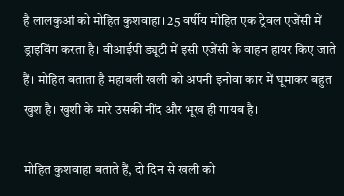है लालकुआं को मोहित कुशवाहा। 25 वर्षीय मोहित एक ट्रेवल एजेंसी में ड्राइविंग करता है। वीआईपी ड्यूटी में इसी एजेंसी के वाहन हायर किए जाते हैं। मोहित बताता है महाबली खली को अपनी इनोवा कार में घूमाकर बहुत खुश है। खुशी के मारे उसकी नींद और भूख ही गायब है।

मोहित कुशवाहा बताते हैं, दो दिन से खली को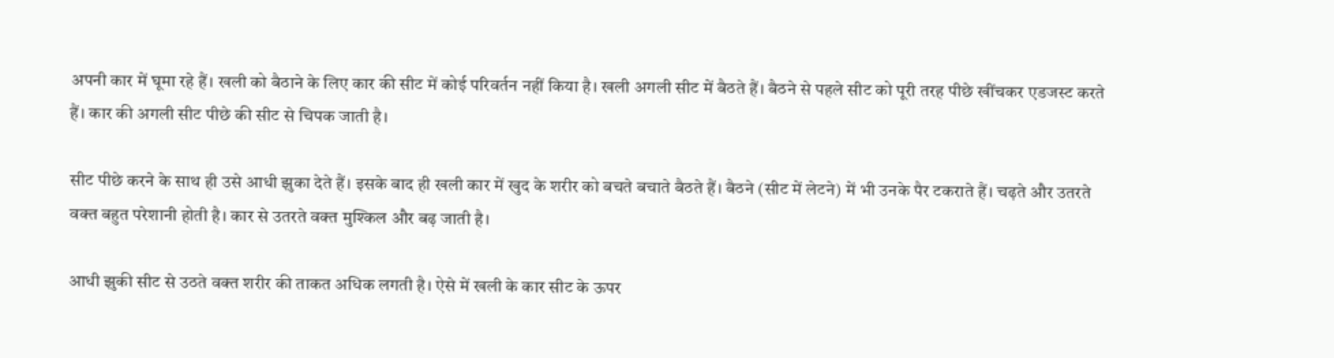अपनी कार में घूमा रहे हैं। खली को बैठाने के लिए कार की सीट में कोई परिवर्तन नहीं किया है। खली अगली सीट में बैठते हैं। बैठने से पहले सीट को पूरी तरह पीछे खींचकर एडजस्ट करते हैं। कार की अगली सीट पीछे की सीट से चिपक जाती है।

सीट पीछे करने के साथ ही उसे आधी झुका देते हैं। इसके बाद ही खली कार में खुद के शरीर को बचते बचाते बैठते हैं। बैठने (सीट में लेटने) में भी उनके पैर टकराते हैं। चढ़ते और उतरते वक्त बहुत परेशानी होती है। कार से उतरते वक्त मुश्किल और बढ़ जाती है।

आधी झुकी सीट से उठते वक्त शरीर की ताकत अधिक लगती है। ऐसे में खली के कार सीट के ऊपर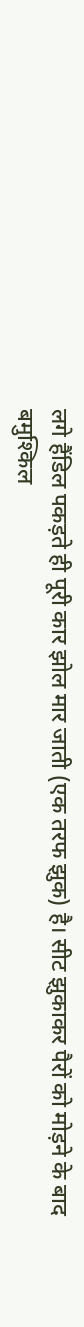लगे हैंडिल पकड़ते ही पूरी कार झोल मार जाती (एक तरफ झुक) है। सीट झुकाकर पैरों को मोड़ने के बाद बमुश्किल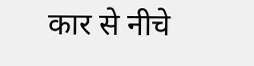कार से नीचे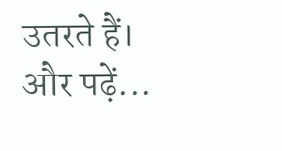उतरते हैं।
और पढ़ें...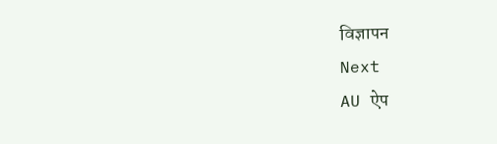विज्ञापन
Next
AU ऐप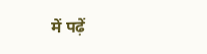में पढ़ें